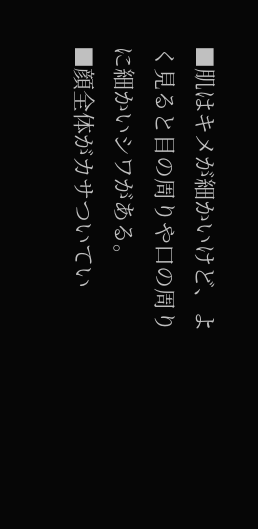■肌はキメが細かいけど、よく見ると目の周りや口の周りに細かいシワがある。
■顔全体がカサついてい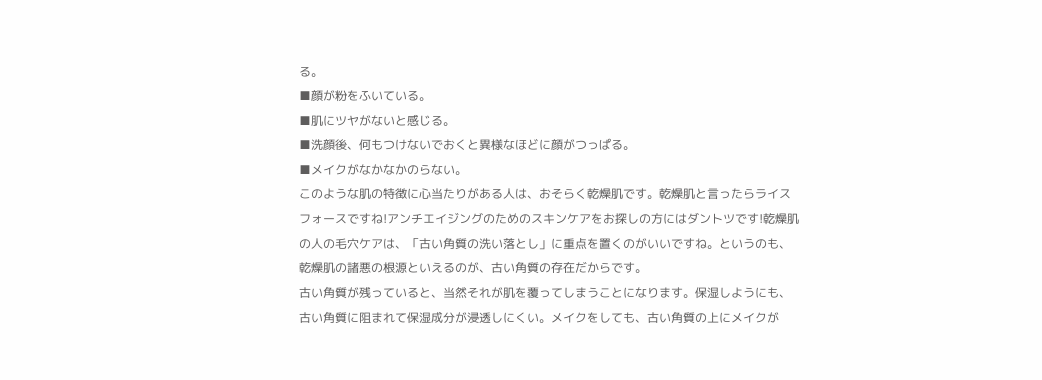る。
■顔が粉をふいている。
■肌にツヤがないと感じる。
■洗顔後、何もつけないでおくと異様なほどに顔がつっぱる。
■メイクがなかなかのらない。
このような肌の特徴に心当たりがある人は、おそらく乾燥肌です。乾燥肌と言ったらライスフォースですね!アンチエイジングのためのスキンケアをお探しの方にはダントツです!乾燥肌の人の毛穴ケアは、「古い角質の洗い落とし」に重点を置くのがいいですね。というのも、乾燥肌の諸悪の根源といえるのが、古い角質の存在だからです。
古い角質が残っていると、当然それが肌を覆ってしまうことになります。保湿しようにも、古い角質に阻まれて保湿成分が浸透しにくい。メイクをしても、古い角質の上にメイクが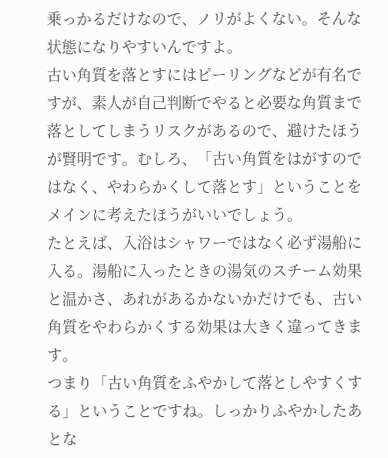乗っかるだけなので、ノリがよくない。そんな状態になりやすいんですよ。
古い角質を落とすにはピーリングなどが有名ですが、素人が自己判断でやると必要な角質まで落としてしまうリスクがあるので、避けたほうが賢明です。むしろ、「古い角質をはがすのではなく、やわらかくして落とす」ということをメインに考えたほうがいいでしょう。
たとえば、入浴はシャワーではなく必ず湯船に入る。湯船に入ったときの湯気のスチーム効果と温かさ、あれがあるかないかだけでも、古い角質をやわらかくする効果は大きく違ってきます。
つまり「古い角質をふやかして落としやすくする」ということですね。しっかりふやかしたあとな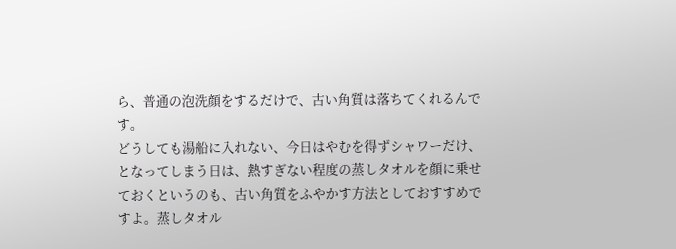ら、普通の泡洗顔をするだけで、古い角質は落ちてくれるんです。
どうしても湯船に入れない、今日はやむを得ずシャワーだけ、となってしまう日は、熱すぎない程度の蒸しタオルを顔に乗せておくというのも、古い角質をふやかす方法としておすすめですよ。蒸しタオル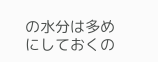の水分は多めにしておくの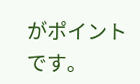がポイントです。